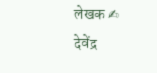लेखक ✍ देवेंद्र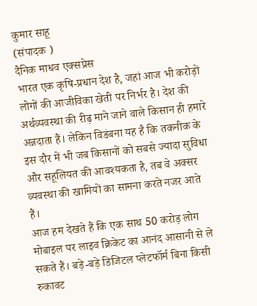कुमार साहू
(संपादक )
दैनिक माधव एक्सप्रेस
भारत एक कृषि-प्रधान देश है, जहां आज भी करोड़ों लोगों की आजीविका खेती पर निर्भर है। देश की अर्थव्यवस्था की रीढ़ माने जाने वाले किसान ही हमारे अन्नदाता हैं। लेकिन विडंबना यह है कि तकनीक के इस दौर में भी जब किसानों को सबसे ज्यादा सुविधा और सहूलियत की आवश्यकता है, तब वे अक्सर व्यवस्था की खामियों का सामना करते नजर आते हैं।
आज हम देखते हैं कि एक साथ 50 करोड़ लोग मोबाइल पर लाइव क्रिकेट का आनंद आसानी से ले सकते हैं। बड़े-बड़े डिजिटल प्लेटफॉर्म बिना किसी रुकावट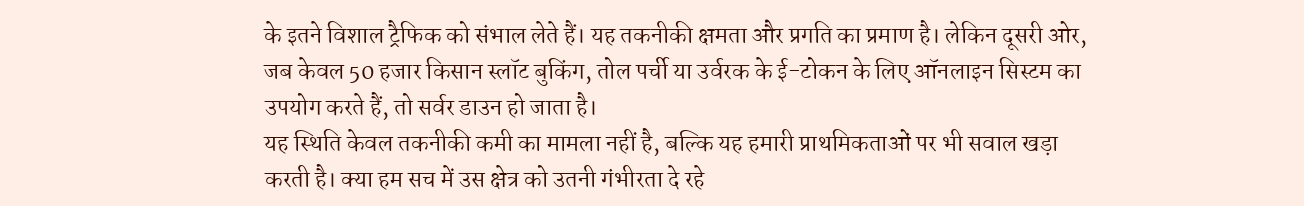के इतने विशाल ट्रैफिक को संभाल लेते हैं। यह तकनीकी क्षमता और प्रगति का प्रमाण है। लेकिन दूसरी ओर, जब केवल 50 हजार किसान स्लॉट बुकिंग, तोल पर्ची या उर्वरक के ई-टोकन के लिए ऑनलाइन सिस्टम का उपयोग करते हैं, तो सर्वर डाउन हो जाता है।
यह स्थिति केवल तकनीकी कमी का मामला नहीं है, बल्कि यह हमारी प्राथमिकताओं पर भी सवाल खड़ा करती है। क्या हम सच में उस क्षेत्र को उतनी गंभीरता दे रहे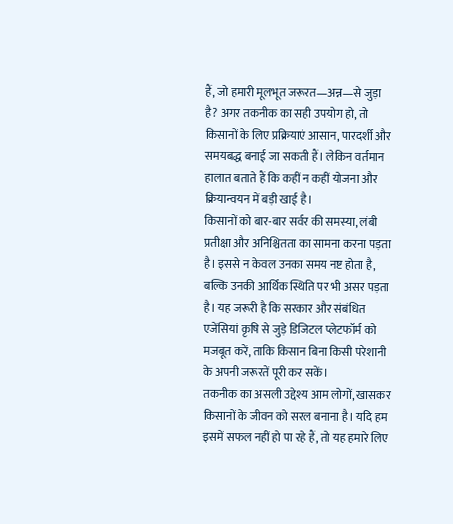हैं, जो हमारी मूलभूत जरूरत—अन्न—से जुड़ा है? अगर तकनीक का सही उपयोग हो, तो किसानों के लिए प्रक्रियाएं आसान, पारदर्शी और समयबद्ध बनाई जा सकती हैं। लेकिन वर्तमान हालात बताते हैं कि कहीं न कहीं योजना और क्रियान्वयन में बड़ी खाई है।
किसानों को बार-बार सर्वर की समस्या, लंबी प्रतीक्षा और अनिश्चितता का सामना करना पड़ता है। इससे न केवल उनका समय नष्ट होता है, बल्कि उनकी आर्थिक स्थिति पर भी असर पड़ता है। यह जरूरी है कि सरकार और संबंधित एजेंसियां कृषि से जुड़े डिजिटल प्लेटफॉर्म को मजबूत करें, ताकि किसान बिना किसी परेशानी के अपनी जरूरतें पूरी कर सकें।
तकनीक का असली उद्देश्य आम लोगों, खासकर किसानों के जीवन को सरल बनाना है। यदि हम इसमें सफल नहीं हो पा रहे हैं, तो यह हमारे लिए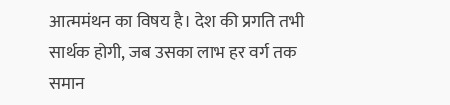आत्ममंथन का विषय है। देश की प्रगति तभी सार्थक होगी, जब उसका लाभ हर वर्ग तक समान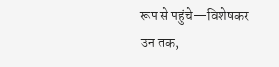रूप से पहुंचे—विशेषकर उन तक,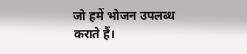जो हमें भोजन उपलब्ध कराते हैं।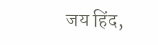जय हिंद,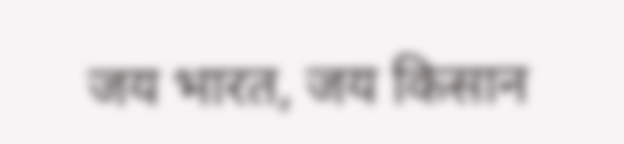जय भारत, जय किसान